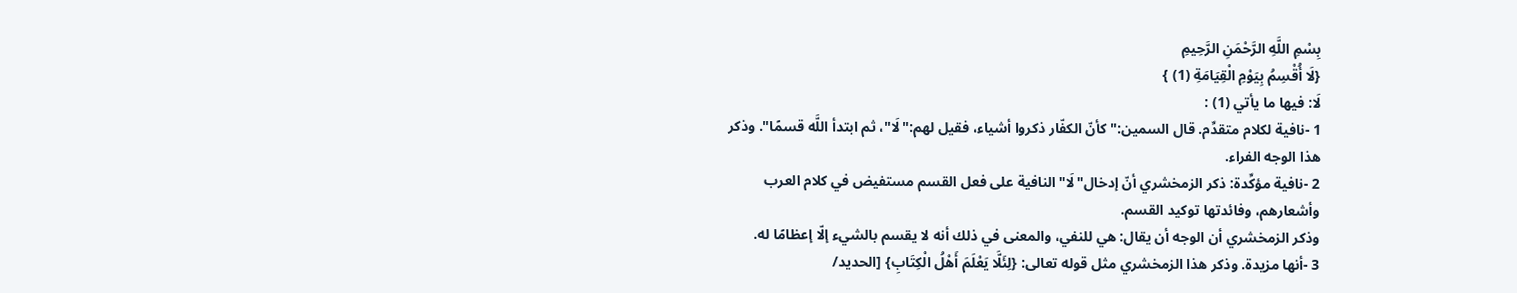بِسْمِ اللَّهِ الرَّحْمَنِ الرَّحِيمِ
{لَا أُقْسِمُ بِيَوْمِ الْقِيَامَةِ (1) }
لَا: فيها ما يأتي (1) :
1 -نافية لكلام متقدِّم. قال السمين:"كأنّ الكفّار ذكروا أشياء، فقيل لهم:"لَا"، ثم ابتدأ اللَّه قسمًا". وذكر هذا الوجه الفراء.
2 -نافية مؤكِّدة: ذكر الزمخشري أنّ إدخال"لَا"النافية على فعل القسم مستفيض في كلام العرب وأشعارهم، وفائدتها توكيد القسم.
وذكر الزمخشري أن الوجه أن يقال: هي للنفي، والمعنى في ذلك أنه لا يقسم بالشيء إلّا إعظامًا له.
3 -أنها مزيدة. وذكر هذا الزمخشري مثل قوله تعالى: {لِئَلَّا يَعْلَمَ أَهْلُ الْكِتَابِ} [الحديد/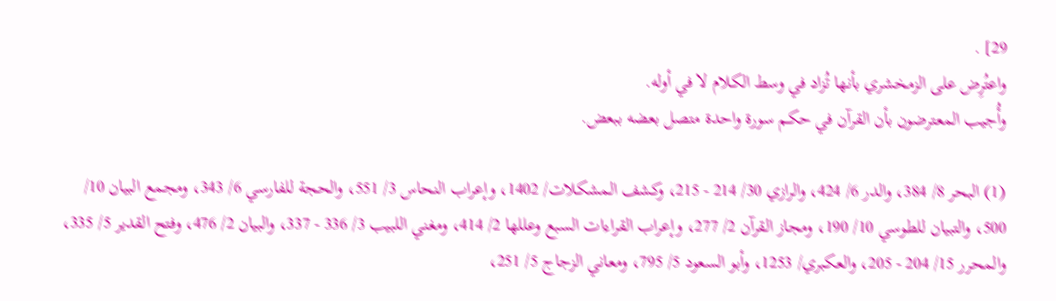29] .
واعتُرِض على الزمخشري بأنها تُزاد في وسط الكلام لا في أوله.
وأُجيب المعترضون بأن القرآن في حكم سورة واحدة متصل بعضه ببعض.

(1) البحر 8/ 384، والدر 6/ 424، والرازي 30/ 214 - 215، وكشف المشكلات/ 1402، وإعراب النحاس 3/ 551، والحجة للفارسي 6/ 343، ومجمع البيان 10/ 500، والتبيان للطوسي 10/ 190، ومجاز القرآن 2/ 277، وإعراب القراءات السبع وعللها 2/ 414، ومغني اللبيب 3/ 336 - 337، والبيان 2/ 476، وفتح القدير 5/ 335، والمحرر 15/ 204 - 205، والعكبري/ 1253، وأبو السعود 5/ 795، ومعاني الزجاج 5/ 251،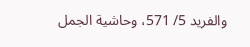والفريد 5/ 571، وحاشية الجمل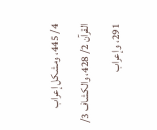4/ 445، ومشكل إعراب القرآن 2/ 428، والكشاف 3/ 291، وإعراب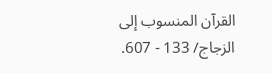القرآن المنسوب إلى الزجاج/ 133 - 607.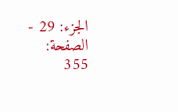الجزء: 29 - الصفحة: 355